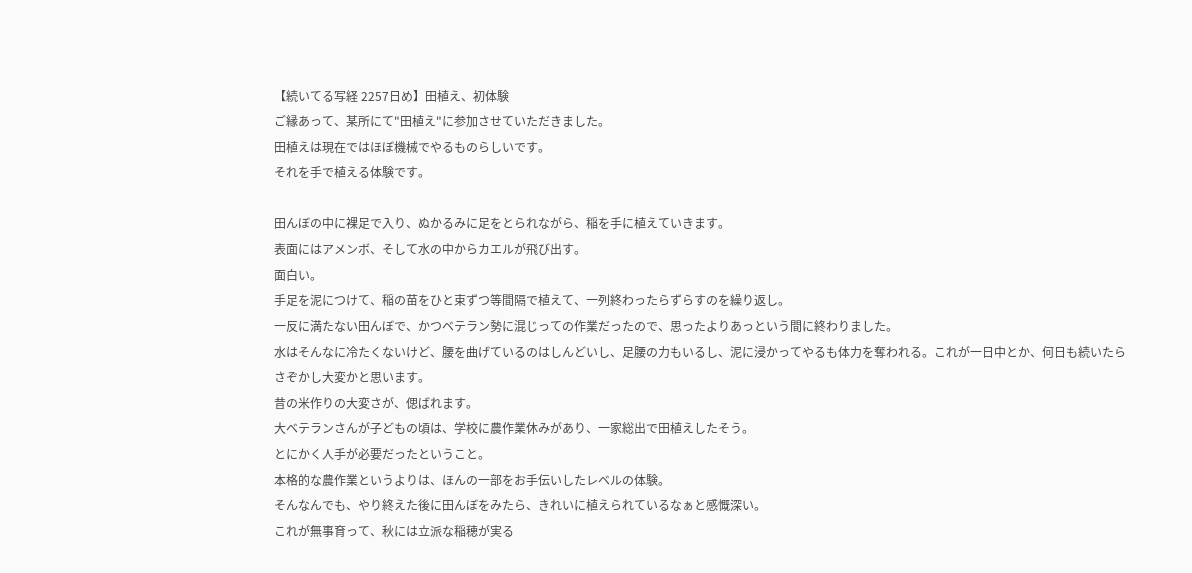【続いてる写経 2257日め】田植え、初体験
ご縁あって、某所にて"田植え"に参加させていただきました。
田植えは現在ではほぼ機械でやるものらしいです。
それを手で植える体験です。

田んぼの中に裸足で入り、ぬかるみに足をとられながら、稲を手に植えていきます。
表面にはアメンボ、そして水の中からカエルが飛び出す。
面白い。
手足を泥につけて、稲の苗をひと束ずつ等間隔で植えて、一列終わったらずらすのを繰り返し。
一反に満たない田んぼで、かつベテラン勢に混じっての作業だったので、思ったよりあっという間に終わりました。
水はそんなに冷たくないけど、腰を曲げているのはしんどいし、足腰の力もいるし、泥に浸かってやるも体力を奪われる。これが一日中とか、何日も続いたらさぞかし大変かと思います。
昔の米作りの大変さが、偲ばれます。
大ベテランさんが子どもの頃は、学校に農作業休みがあり、一家総出で田植えしたそう。
とにかく人手が必要だったということ。
本格的な農作業というよりは、ほんの一部をお手伝いしたレベルの体験。
そんなんでも、やり終えた後に田んぼをみたら、きれいに植えられているなぁと感慨深い。
これが無事育って、秋には立派な稲穂が実る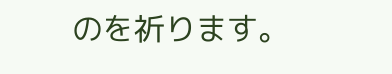のを祈ります。